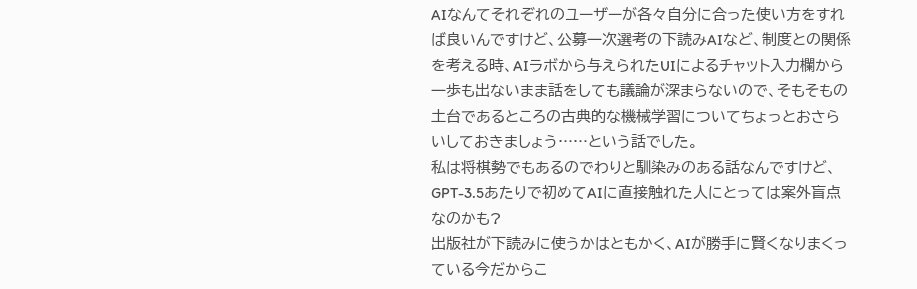AIなんてそれぞれのユーザーが各々自分に合った使い方をすれば良いんですけど、公募一次選考の下読みAIなど、制度との関係を考える時、AIラボから与えられたUIによるチャット入力欄から一歩も出ないまま話をしても議論が深まらないので、そもそもの土台であるところの古典的な機械学習についてちょっとおさらいしておきましょう……という話でした。
私は将棋勢でもあるのでわりと馴染みのある話なんですけど、GPT-3.5あたりで初めてAIに直接触れた人にとっては案外盲点なのかも?
出版社が下読みに使うかはともかく、AIが勝手に賢くなりまくっている今だからこ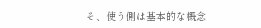そ、使う側は基本的な概念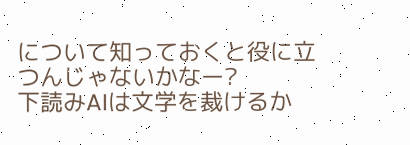について知っておくと役に立つんじゃないかなー?
下読みAIは文学を裁けるか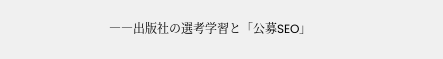――出版社の選考学習と「公募SEO」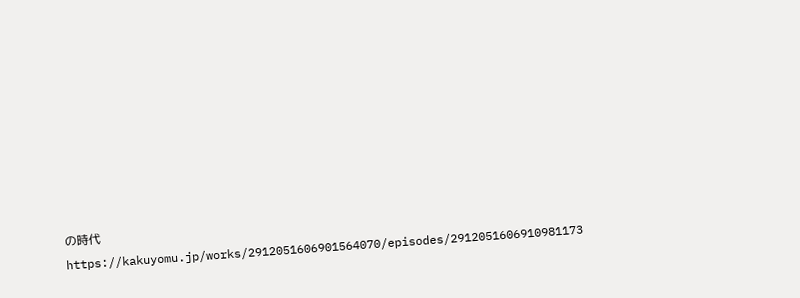の時代
https://kakuyomu.jp/works/2912051606901564070/episodes/2912051606910981173